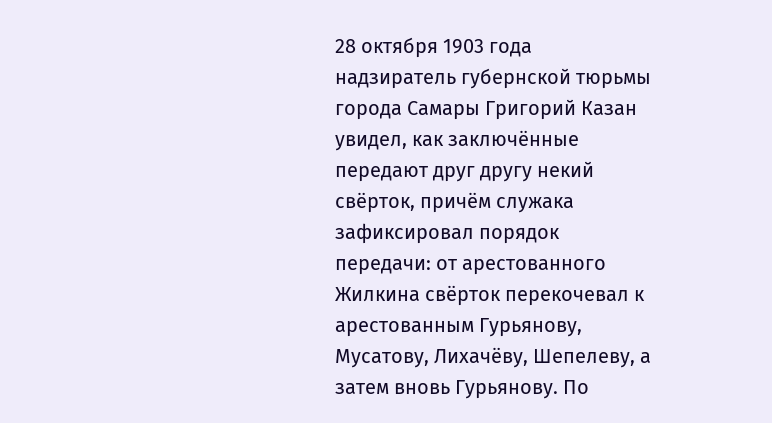28 октября 1903 года надзиратель губернской тюрьмы города Самары Григорий Казан увидел, как заключённые передают друг другу некий свёрток, причём служака зафиксировал порядок передачи: от арестованного Жилкина свёрток перекочевал к арестованным Гурьянову, Мусатову, Лихачёву, Шепелеву, а затем вновь Гурьянову. По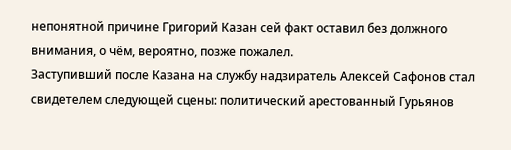непонятной причине Григорий Казан сей факт оставил без должного внимания, о чём, вероятно, позже пожалел.
Заступивший после Казана на службу надзиратель Алексей Сафонов стал свидетелем следующей сцены: политический арестованный Гурьянов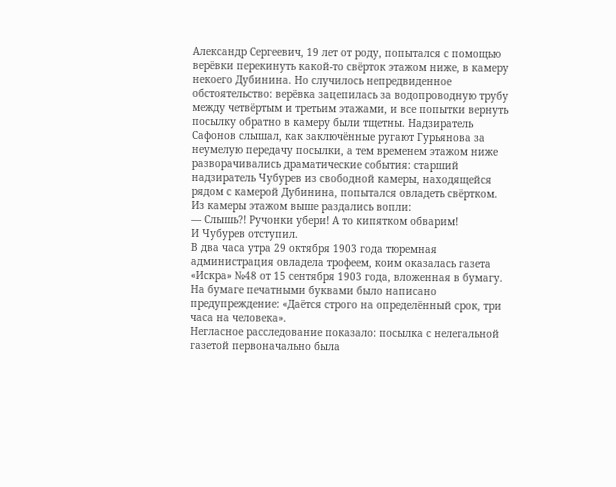Александр Сергеевич, 19 лет от роду, попытался с помощью верёвки перекинуть какой-то свёрток этажом ниже, в камеру некоего Дубинина. Но случилось непредвиденное обстоятельство: верёвка зацепилась за водопроводную трубу между четвёртым и третьим этажами, и все попытки вернуть посылку обратно в камеру были тщетны. Надзиратель Сафонов слышал, как заключённые ругают Гурьянова за неумелую передачу посылки, а тем временем этажом ниже разворачивались драматические события: старший надзиратель Чубурев из свободной камеры, находящейся рядом с камерой Дубинина, попытался овладеть свёртком. Из камеры этажом выше раздались вопли:
— Слышь?! Ручонки убери! А то кипятком обварим!
И Чубурев отступил.
В два часа утра 29 октября 1903 года тюремная администрация овладела трофеем, коим оказалась газета «Искра» №48 от 15 сентября 1903 года, вложенная в бумагу. На бумаге печатными буквами было написано предупреждение: «Даётся строго на определённый срок, три часа на человека».
Негласное расследование показало: посылка с нелегальной газетой первоначально была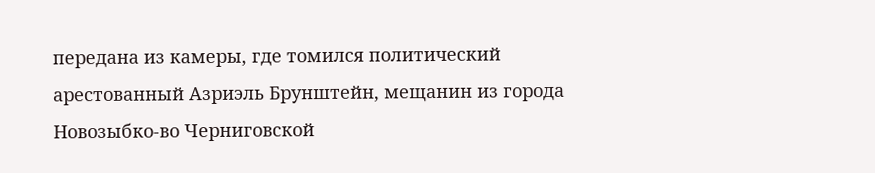передана из камеры, где томился политический арестованный Азриэль Брунштейн, мещанин из города Новозыбко-во Черниговской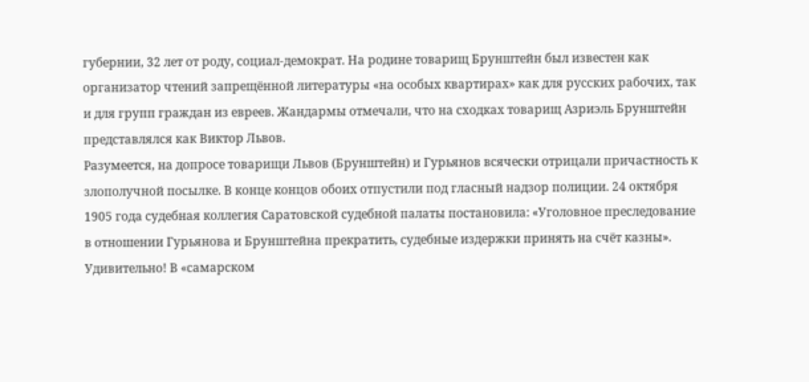губернии, 32 лет от роду, социал-демократ. На родине товарищ Брунштейн был известен как организатор чтений запрещённой литературы «на особых квартирах» как для русских рабочих, так и для групп граждан из евреев. Жандармы отмечали, что на сходках товарищ Азриэль Брунштейн представлялся как Виктор Львов.
Разумеется, на допросе товарищи Львов (Брунштейн) и Гурьянов всячески отрицали причастность к злополучной посылке. В конце концов обоих отпустили под гласный надзор полиции. 24 октября 1905 года судебная коллегия Саратовской судебной палаты постановила: «Уголовное преследование в отношении Гурьянова и Брунштейна прекратить, судебные издержки принять на счёт казны».
Удивительно! В «самарском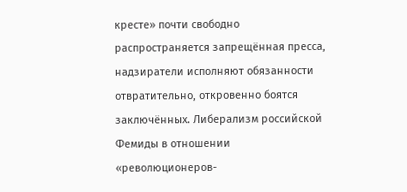кресте» почти свободно распространяется запрещённая пресса, надзиратели исполняют обязанности отвратительно, откровенно боятся заключённых. Либерализм российской Фемиды в отношении «революционеров-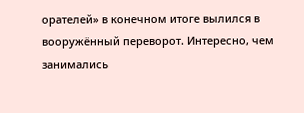орателей» в конечном итоге вылился в вооружённый переворот. Интересно, чем занимались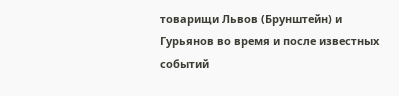товарищи Львов (Брунштейн) и Гурьянов во время и после известных событий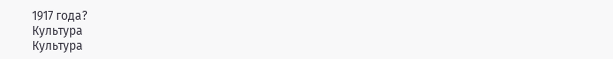1917 года?
Культура
Культура